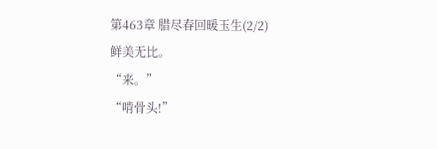第463章 腊尽春回暖玉生(2/2)
鲜美无比。
“来。”
“啃骨头!”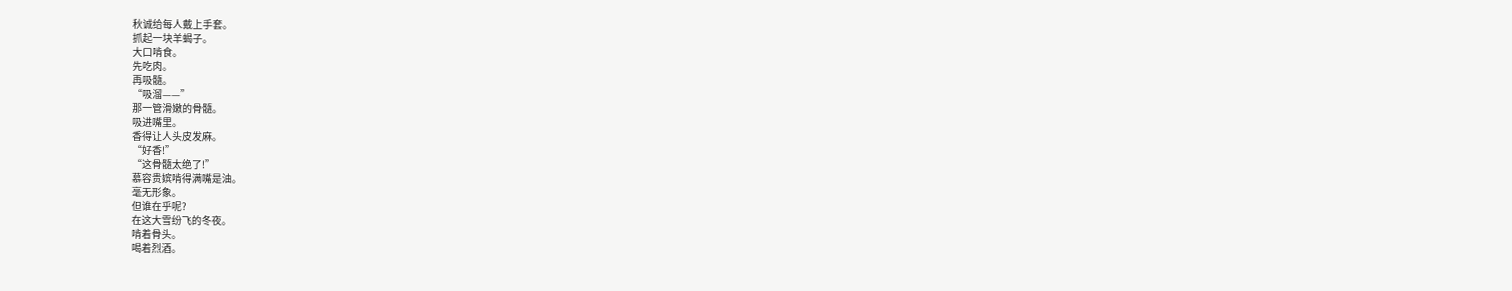秋诚给每人戴上手套。
抓起一块羊蝎子。
大口啃食。
先吃肉。
再吸髓。
“吸溜——”
那一管滑嫩的骨髓。
吸进嘴里。
香得让人头皮发麻。
“好香!”
“这骨髓太绝了!”
慕容贵嫔啃得满嘴是油。
毫无形象。
但谁在乎呢?
在这大雪纷飞的冬夜。
啃着骨头。
喝着烈酒。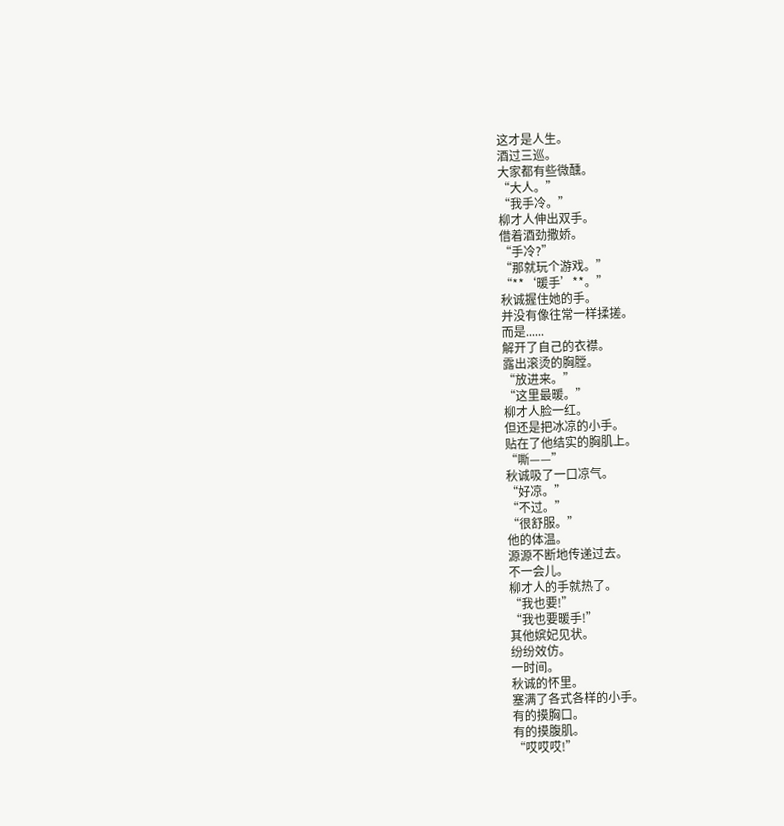这才是人生。
酒过三巡。
大家都有些微醺。
“大人。”
“我手冷。”
柳才人伸出双手。
借着酒劲撒娇。
“手冷?”
“那就玩个游戏。”
“**‘暖手’**。”
秋诚握住她的手。
并没有像往常一样揉搓。
而是......
解开了自己的衣襟。
露出滚烫的胸膛。
“放进来。”
“这里最暖。”
柳才人脸一红。
但还是把冰凉的小手。
贴在了他结实的胸肌上。
“嘶——”
秋诚吸了一口凉气。
“好凉。”
“不过。”
“很舒服。”
他的体温。
源源不断地传递过去。
不一会儿。
柳才人的手就热了。
“我也要!”
“我也要暖手!”
其他嫔妃见状。
纷纷效仿。
一时间。
秋诚的怀里。
塞满了各式各样的小手。
有的摸胸口。
有的摸腹肌。
“哎哎哎!”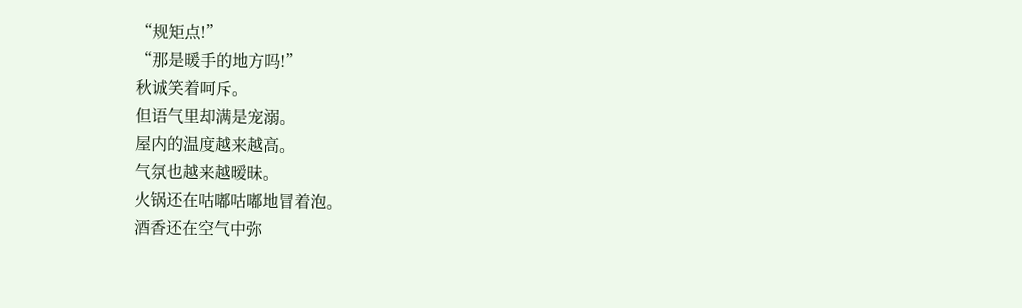“规矩点!”
“那是暖手的地方吗!”
秋诚笑着呵斥。
但语气里却满是宠溺。
屋内的温度越来越高。
气氛也越来越暧昧。
火锅还在咕嘟咕嘟地冒着泡。
酒香还在空气中弥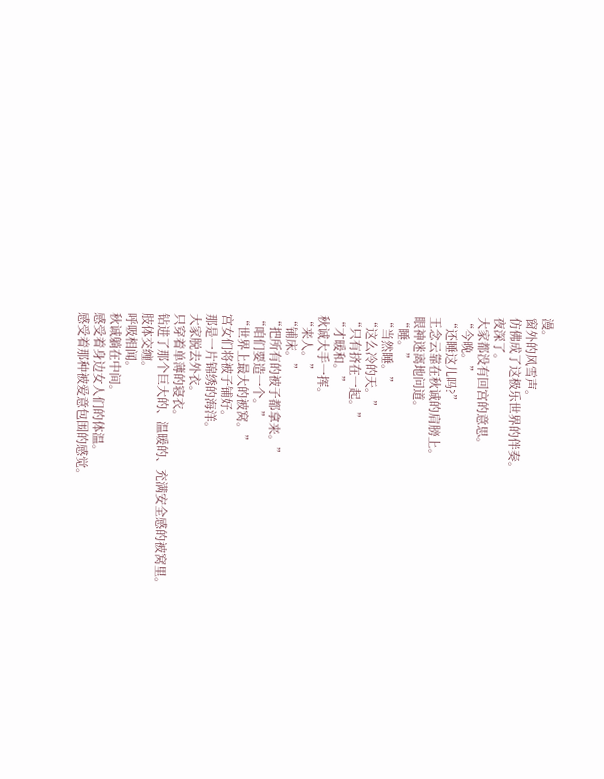漫。
窗外的风雪声。
仿佛成了这极乐世界的伴奏。
夜深了。
大家都没有回宫的意思。
“今晚。”
“还睡这儿吗?”
王念云靠在秋诚的肩膀上。
眼神迷离地问道。
“睡。”
“当然睡。”
“这么冷的天。”
“只有挤在一起。”
“才暖和。”
秋诚大手一挥。
“来人。”
“铺床。”
“把所有的被子都拿来。”
“咱们要造一个。”
“世界上最大的被窝。”
宫女们将被子铺好。
那是一片锦绣的海洋。
大家脱去外衣。
只穿着单薄的寝衣。
钻进了那个巨大的、温暖的、充满安全感的被窝里。
肢体交缠。
呼吸相闻。
秋诚躺在中间。
感受着身边女人们的体温。
感受着那种被爱意包围的感觉。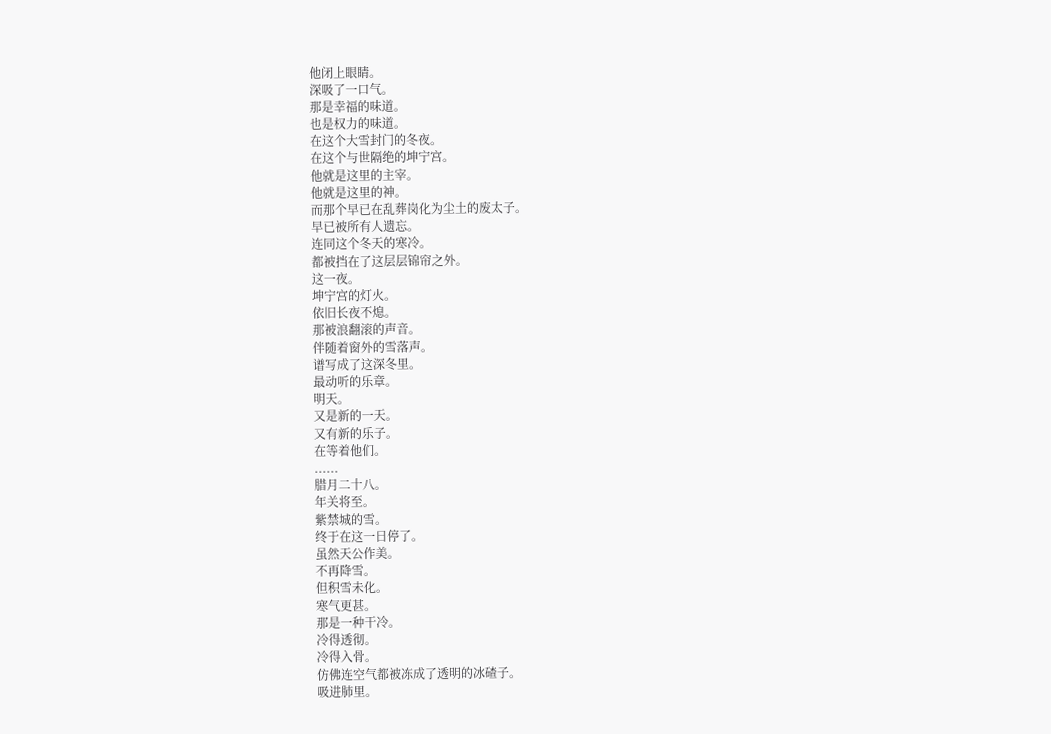他闭上眼睛。
深吸了一口气。
那是幸福的味道。
也是权力的味道。
在这个大雪封门的冬夜。
在这个与世隔绝的坤宁宫。
他就是这里的主宰。
他就是这里的神。
而那个早已在乱葬岗化为尘土的废太子。
早已被所有人遗忘。
连同这个冬天的寒冷。
都被挡在了这层层锦帘之外。
这一夜。
坤宁宫的灯火。
依旧长夜不熄。
那被浪翻滚的声音。
伴随着窗外的雪落声。
谱写成了这深冬里。
最动听的乐章。
明天。
又是新的一天。
又有新的乐子。
在等着他们。
......
腊月二十八。
年关将至。
紫禁城的雪。
终于在这一日停了。
虽然天公作美。
不再降雪。
但积雪未化。
寒气更甚。
那是一种干冷。
冷得透彻。
冷得入骨。
仿佛连空气都被冻成了透明的冰碴子。
吸进肺里。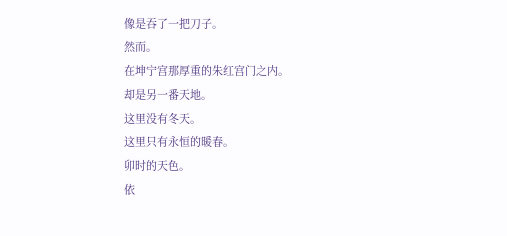像是吞了一把刀子。
然而。
在坤宁宫那厚重的朱红宫门之内。
却是另一番天地。
这里没有冬天。
这里只有永恒的暖春。
卯时的天色。
依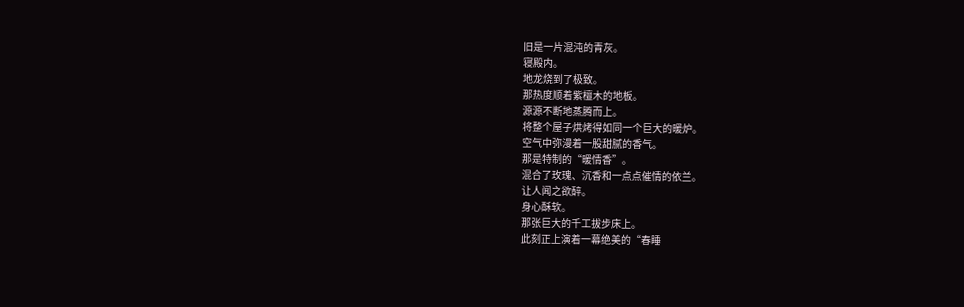旧是一片混沌的青灰。
寝殿内。
地龙烧到了极致。
那热度顺着紫檀木的地板。
源源不断地蒸腾而上。
将整个屋子烘烤得如同一个巨大的暖炉。
空气中弥漫着一股甜腻的香气。
那是特制的“暖情香”。
混合了玫瑰、沉香和一点点催情的依兰。
让人闻之欲醉。
身心酥软。
那张巨大的千工拔步床上。
此刻正上演着一幕绝美的“春睡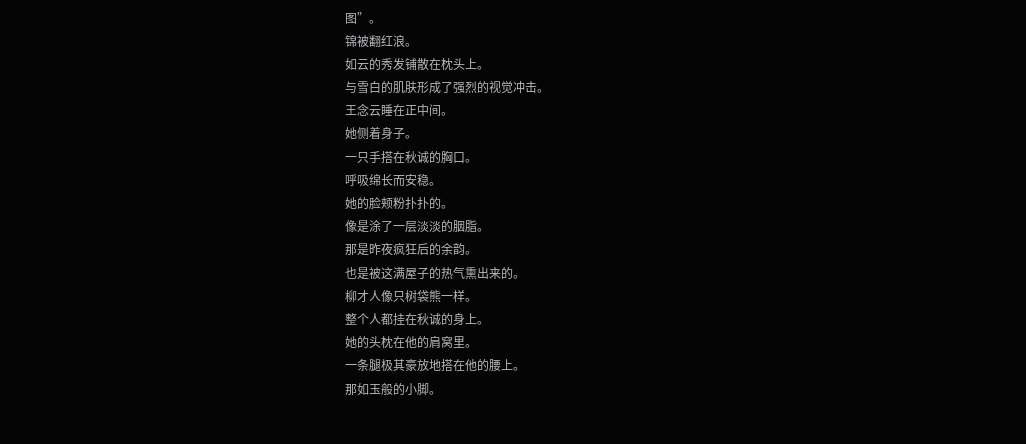图”。
锦被翻红浪。
如云的秀发铺散在枕头上。
与雪白的肌肤形成了强烈的视觉冲击。
王念云睡在正中间。
她侧着身子。
一只手搭在秋诚的胸口。
呼吸绵长而安稳。
她的脸颊粉扑扑的。
像是涂了一层淡淡的胭脂。
那是昨夜疯狂后的余韵。
也是被这满屋子的热气熏出来的。
柳才人像只树袋熊一样。
整个人都挂在秋诚的身上。
她的头枕在他的肩窝里。
一条腿极其豪放地搭在他的腰上。
那如玉般的小脚。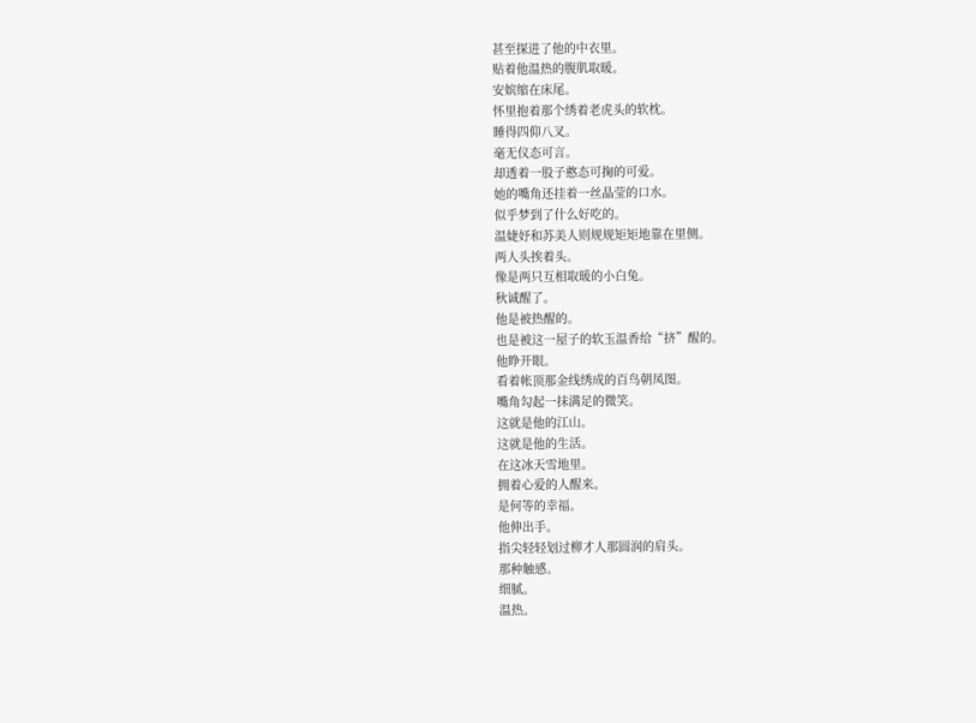甚至探进了他的中衣里。
贴着他温热的腹肌取暖。
安嫔缩在床尾。
怀里抱着那个绣着老虎头的软枕。
睡得四仰八叉。
毫无仪态可言。
却透着一股子憨态可掬的可爱。
她的嘴角还挂着一丝晶莹的口水。
似乎梦到了什么好吃的。
温婕妤和苏美人则规规矩矩地靠在里侧。
两人头挨着头。
像是两只互相取暖的小白兔。
秋诚醒了。
他是被热醒的。
也是被这一屋子的软玉温香给“挤”醒的。
他睁开眼。
看着帐顶那金线绣成的百鸟朝凤图。
嘴角勾起一抹满足的微笑。
这就是他的江山。
这就是他的生活。
在这冰天雪地里。
拥着心爱的人醒来。
是何等的幸福。
他伸出手。
指尖轻轻划过柳才人那圆润的肩头。
那种触感。
细腻。
温热。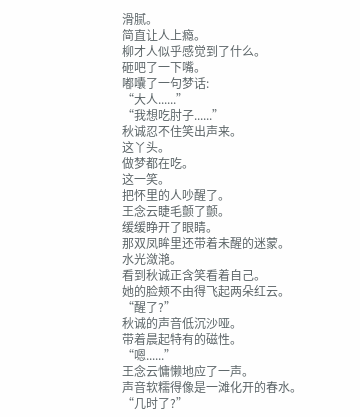滑腻。
简直让人上瘾。
柳才人似乎感觉到了什么。
砸吧了一下嘴。
嘟囔了一句梦话:
“大人......”
“我想吃肘子......”
秋诚忍不住笑出声来。
这丫头。
做梦都在吃。
这一笑。
把怀里的人吵醒了。
王念云睫毛颤了颤。
缓缓睁开了眼睛。
那双凤眸里还带着未醒的迷蒙。
水光潋滟。
看到秋诚正含笑看着自己。
她的脸颊不由得飞起两朵红云。
“醒了?”
秋诚的声音低沉沙哑。
带着晨起特有的磁性。
“嗯......”
王念云慵懒地应了一声。
声音软糯得像是一滩化开的春水。
“几时了?”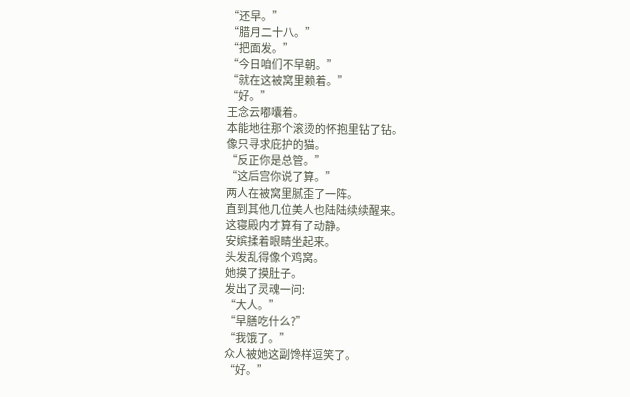“还早。”
“腊月二十八。”
“把面发。”
“今日咱们不早朝。”
“就在这被窝里赖着。”
“好。”
王念云嘟囔着。
本能地往那个滚烫的怀抱里钻了钻。
像只寻求庇护的猫。
“反正你是总管。”
“这后宫你说了算。”
两人在被窝里腻歪了一阵。
直到其他几位美人也陆陆续续醒来。
这寝殿内才算有了动静。
安嫔揉着眼睛坐起来。
头发乱得像个鸡窝。
她摸了摸肚子。
发出了灵魂一问:
“大人。”
“早膳吃什么?”
“我饿了。”
众人被她这副馋样逗笑了。
“好。”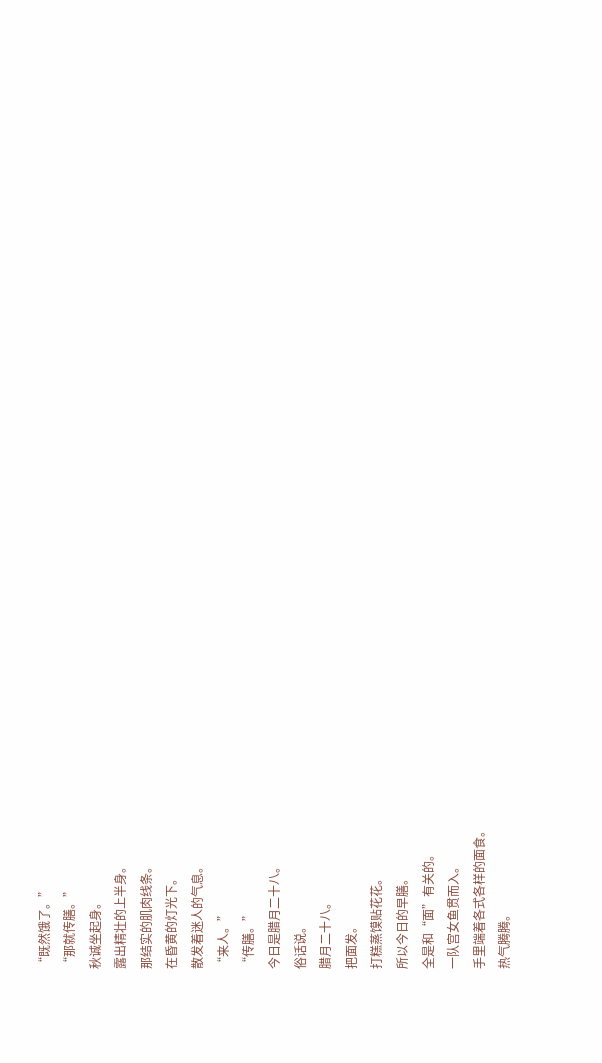“既然饿了。”
“那就传膳。”
秋诚坐起身。
露出精壮的上半身。
那结实的肌肉线条。
在昏黄的灯光下。
散发着迷人的气息。
“来人。”
“传膳。”
今日是腊月二十八。
俗话说。
腊月二十八。
把面发。
打糕蒸馍贴花花。
所以今日的早膳。
全是和“面”有关的。
一队宫女鱼贯而入。
手里端着各式各样的面食。
热气腾腾。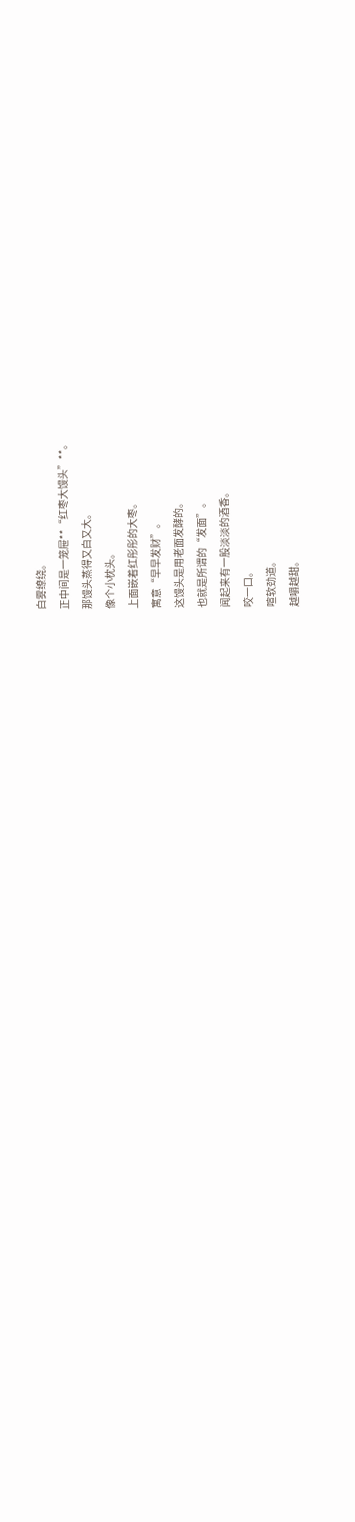白雾缭绕。
正中间是一笼屉**“红枣大馒头”**。
那馒头蒸得又白又大。
像个小枕头。
上面嵌着红彤彤的大枣。
寓意“早早发财”。
这馒头是用老面发酵的。
也就是所谓的“发面”。
闻起来有一股淡淡的酒香。
咬一口。
喧软劲道。
越嚼越甜。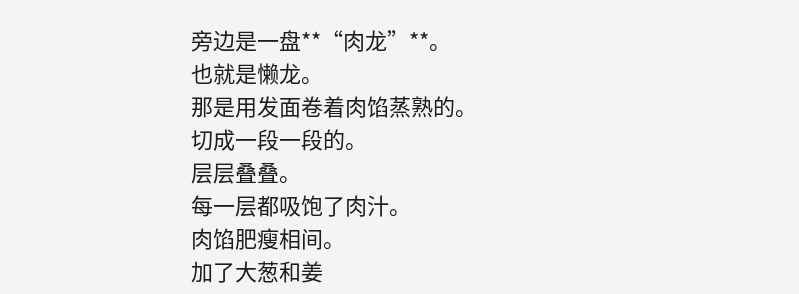旁边是一盘**“肉龙”**。
也就是懒龙。
那是用发面卷着肉馅蒸熟的。
切成一段一段的。
层层叠叠。
每一层都吸饱了肉汁。
肉馅肥瘦相间。
加了大葱和姜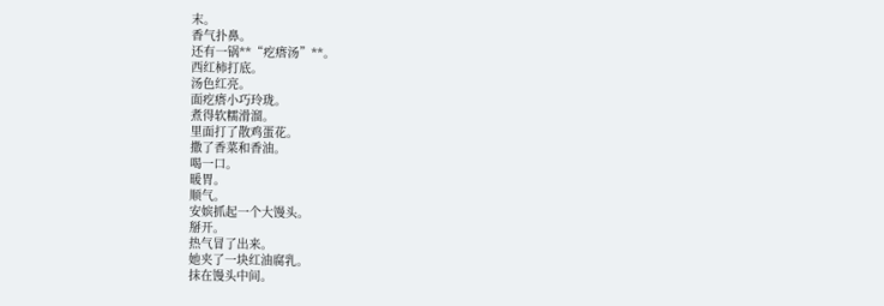末。
香气扑鼻。
还有一锅**“疙瘩汤”**。
西红柿打底。
汤色红亮。
面疙瘩小巧玲珑。
煮得软糯滑溜。
里面打了散鸡蛋花。
撒了香菜和香油。
喝一口。
暖胃。
顺气。
安嫔抓起一个大馒头。
掰开。
热气冒了出来。
她夹了一块红油腐乳。
抹在馒头中间。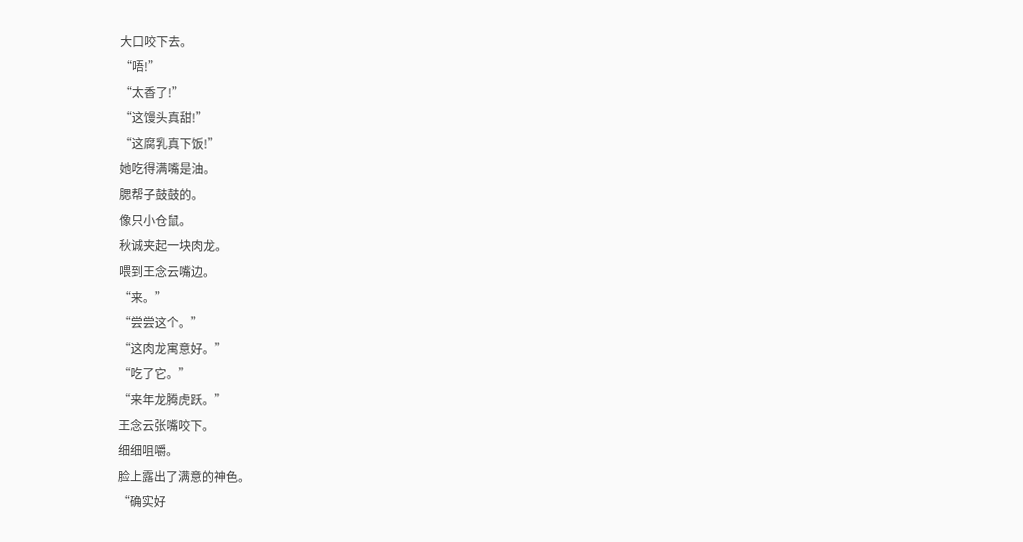大口咬下去。
“唔!”
“太香了!”
“这馒头真甜!”
“这腐乳真下饭!”
她吃得满嘴是油。
腮帮子鼓鼓的。
像只小仓鼠。
秋诚夹起一块肉龙。
喂到王念云嘴边。
“来。”
“尝尝这个。”
“这肉龙寓意好。”
“吃了它。”
“来年龙腾虎跃。”
王念云张嘴咬下。
细细咀嚼。
脸上露出了满意的神色。
“确实好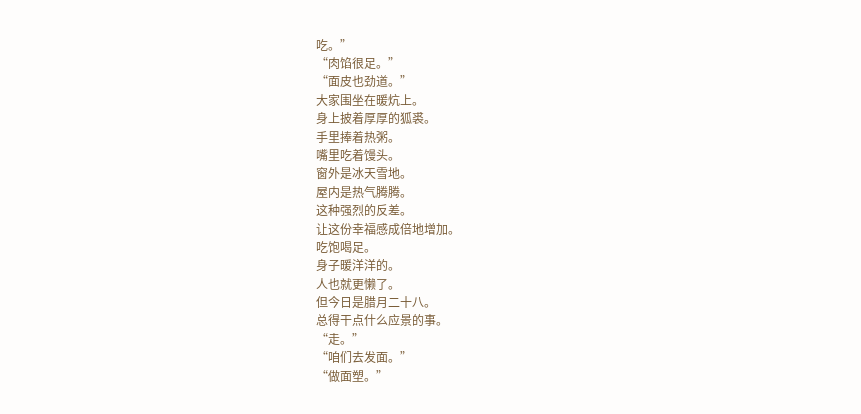吃。”
“肉馅很足。”
“面皮也劲道。”
大家围坐在暖炕上。
身上披着厚厚的狐裘。
手里捧着热粥。
嘴里吃着馒头。
窗外是冰天雪地。
屋内是热气腾腾。
这种强烈的反差。
让这份幸福感成倍地增加。
吃饱喝足。
身子暖洋洋的。
人也就更懒了。
但今日是腊月二十八。
总得干点什么应景的事。
“走。”
“咱们去发面。”
“做面塑。”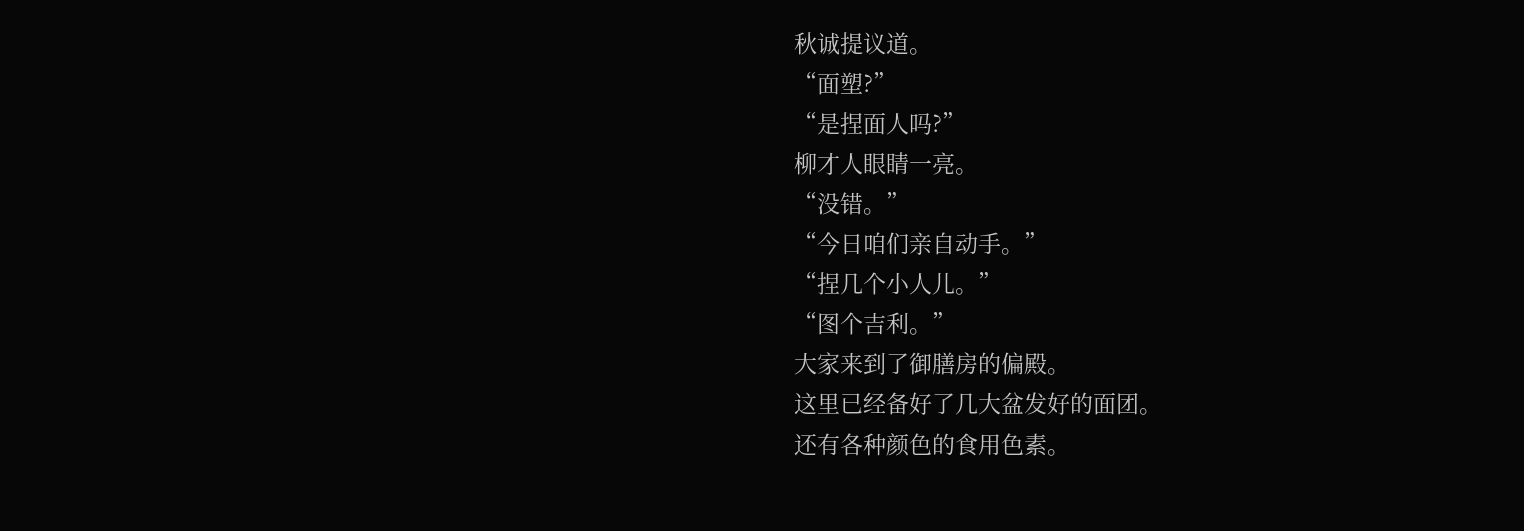秋诚提议道。
“面塑?”
“是捏面人吗?”
柳才人眼睛一亮。
“没错。”
“今日咱们亲自动手。”
“捏几个小人儿。”
“图个吉利。”
大家来到了御膳房的偏殿。
这里已经备好了几大盆发好的面团。
还有各种颜色的食用色素。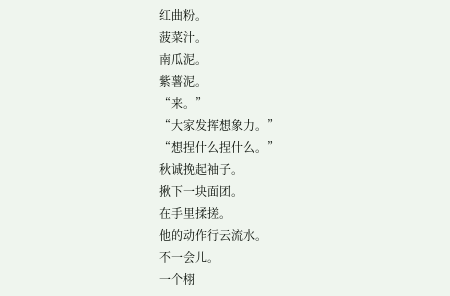红曲粉。
菠菜汁。
南瓜泥。
紫薯泥。
“来。”
“大家发挥想象力。”
“想捏什么捏什么。”
秋诚挽起袖子。
揪下一块面团。
在手里揉搓。
他的动作行云流水。
不一会儿。
一个栩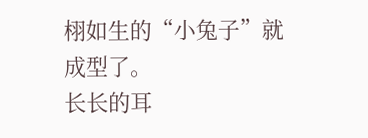栩如生的“小兔子”就成型了。
长长的耳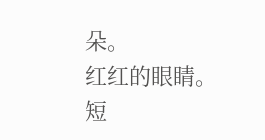朵。
红红的眼睛。
短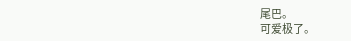尾巴。
可爱极了。